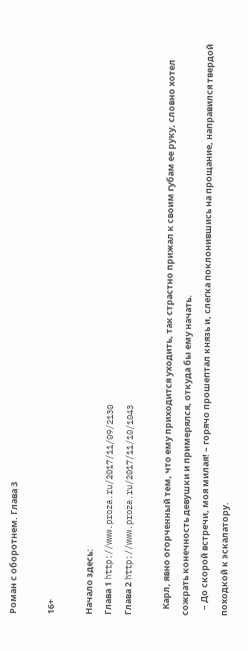Роман с оборотнем. Глава 3

16+

Начало здесь:
Глава 1 http://www.proza.ru/2017/11/09/2130
Глава 2 http://www.proza.ru/2017/11/10/1043

   Карл, явно огорченный тем, что ему приходится уходить, так страстно прижал к своим губам ее руку, словно хотел сожрать конечность девушки и примерялся, откуда бы ему начать.
   – До скорой встречи, моя милая! – горячо прошептал князь и, слегка поклонившись на прощание, направился твердой походкой к эскалатору.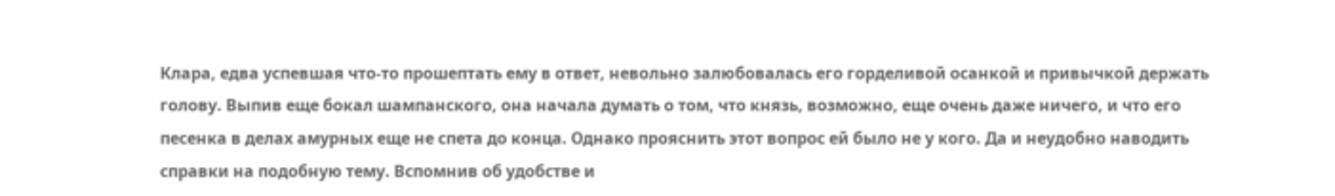Клара, едва успевшая что-то прошептать ему в ответ, невольно залюбовалась его горделивой осанкой и привычкой держать голову. Выпив еще бокал шампанского, она начала думать о том, что князь, возможно, еще очень даже ничего, и что его песенка в делах амурных еще не спета до конца. Однако прояснить этот вопрос ей было не у кого. Да и неудобно наводить справки на подобную тему. Вспомнив об удобстве и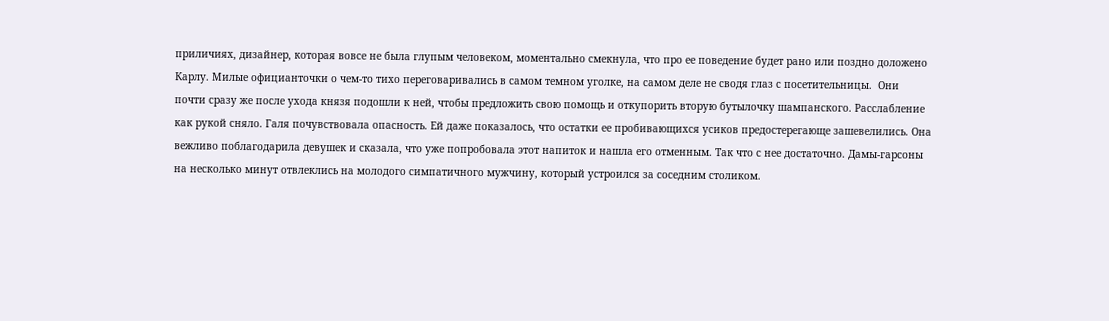приличиях, дизайнер, которая вовсе не была глупым человеком, моментально смекнула, что про ее поведение будет рано или поздно доложено Карлу. Милые официанточки о чем-то тихо переговаривались в самом темном уголке, на самом деле не сводя глаз с посетительницы.  Они почти сразу же после ухода князя подошли к ней, чтобы предложить свою помощь и откупорить вторую бутылочку шампанского. Расслабление как рукой сняло. Галя почувствовала опасность. Ей даже показалось, что остатки ее пробивающихся усиков предостерегающе зашевелились. Она вежливо поблагодарила девушек и сказала, что уже попробовала этот напиток и нашла его отменным. Так что с нее достаточно. Дамы-гарсоны на несколько минут отвлеклись на молодого симпатичного мужчину, который устроился за соседним столиком.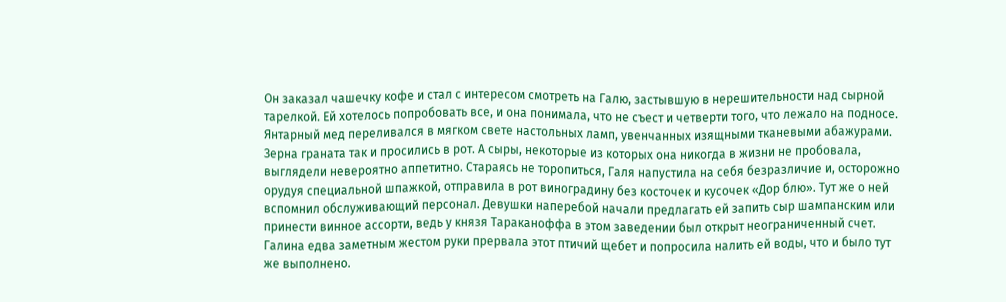Он заказал чашечку кофе и стал с интересом смотреть на Галю, застывшую в нерешительности над сырной тарелкой. Ей хотелось попробовать все, и она понимала, что не съест и четверти того, что лежало на подносе. Янтарный мед переливался в мягком свете настольных ламп, увенчанных изящными тканевыми абажурами. Зерна граната так и просились в рот. А сыры, некоторые из которых она никогда в жизни не пробовала, выглядели невероятно аппетитно. Стараясь не торопиться, Галя напустила на себя безразличие и, осторожно орудуя специальной шпажкой, отправила в рот виноградину без косточек и кусочек «Дор блю». Тут же о ней вспомнил обслуживающий персонал. Девушки наперебой начали предлагать ей запить сыр шампанским или принести винное ассорти, ведь у князя Тараканоффа в этом заведении был открыт неограниченный счет. Галина едва заметным жестом руки прервала этот птичий щебет и попросила налить ей воды, что и было тут же выполнено.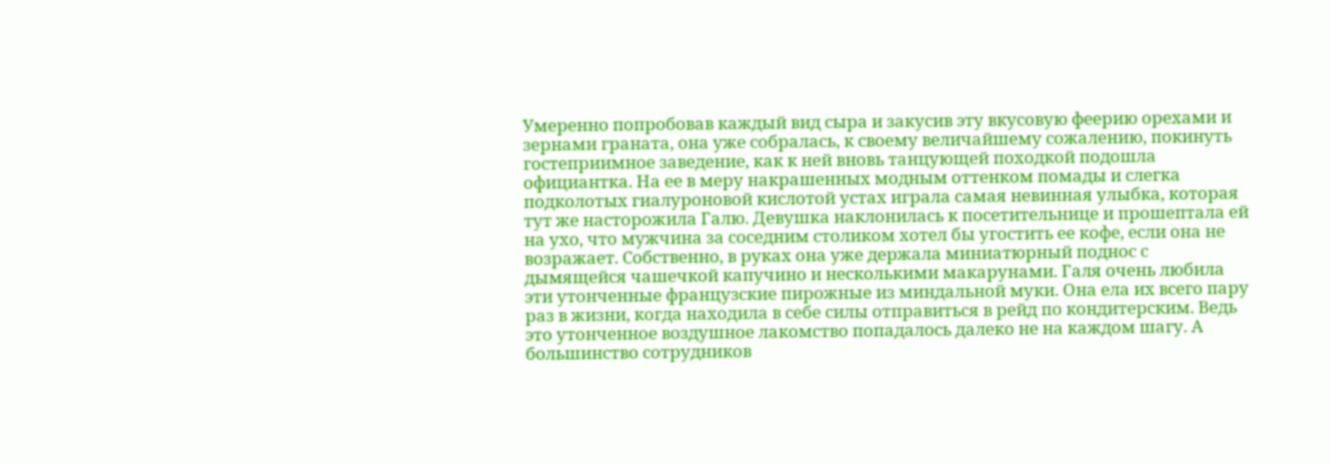Умеренно попробовав каждый вид сыра и закусив эту вкусовую феерию орехами и зернами граната, она уже собралась, к своему величайшему сожалению, покинуть гостеприимное заведение, как к ней вновь танцующей походкой подошла официантка. На ее в меру накрашенных модным оттенком помады и слегка подколотых гиалуроновой кислотой устах играла самая невинная улыбка, которая тут же насторожила Галю. Девушка наклонилась к посетительнице и прошептала ей на ухо, что мужчина за соседним столиком хотел бы угостить ее кофе, если она не возражает. Собственно, в руках она уже держала миниатюрный поднос с дымящейся чашечкой капучино и несколькими макарунами. Галя очень любила эти утонченные французские пирожные из миндальной муки. Она ела их всего пару раз в жизни, когда находила в себе силы отправиться в рейд по кондитерским. Ведь это утонченное воздушное лакомство попадалось далеко не на каждом шагу. А большинство сотрудников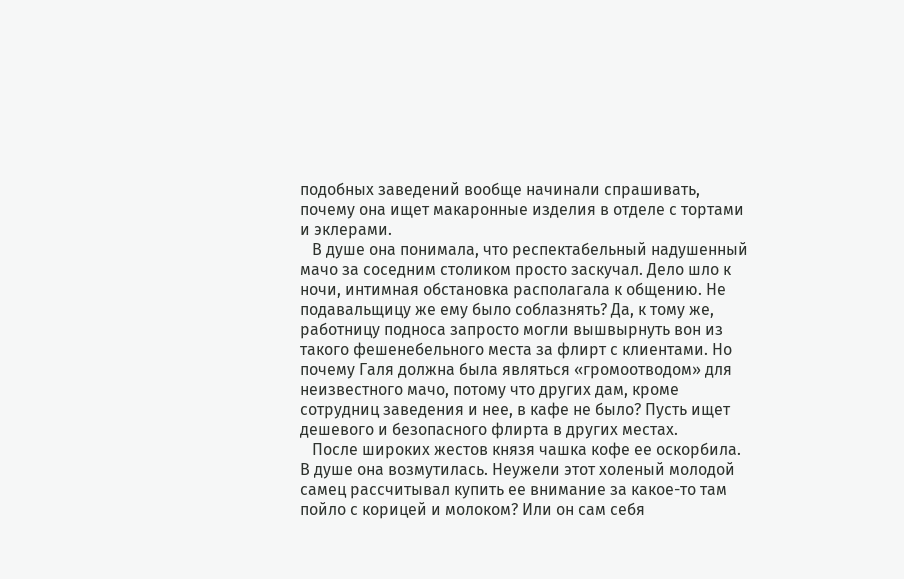подобных заведений вообще начинали спрашивать, почему она ищет макаронные изделия в отделе с тортами и эклерами.
   В душе она понимала, что респектабельный надушенный мачо за соседним столиком просто заскучал. Дело шло к ночи, интимная обстановка располагала к общению. Не подавальщицу же ему было соблазнять? Да, к тому же, работницу подноса запросто могли вышвырнуть вон из такого фешенебельного места за флирт с клиентами. Но почему Галя должна была являться «громоотводом» для неизвестного мачо, потому что других дам, кроме сотрудниц заведения и нее, в кафе не было? Пусть ищет дешевого и безопасного флирта в других местах.
   После широких жестов князя чашка кофе ее оскорбила. В душе она возмутилась. Неужели этот холеный молодой самец рассчитывал купить ее внимание за какое-то там пойло с корицей и молоком? Или он сам себя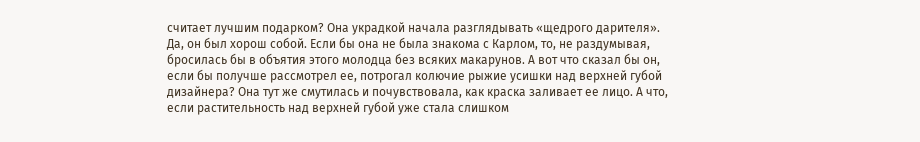считает лучшим подарком? Она украдкой начала разглядывать «щедрого дарителя». Да, он был хорош собой. Если бы она не была знакома с Карлом, то, не раздумывая, бросилась бы в объятия этого молодца без всяких макарунов. А вот что сказал бы он, если бы получше рассмотрел ее, потрогал колючие рыжие усишки над верхней губой дизайнера? Она тут же смутилась и почувствовала, как краска заливает ее лицо. А что, если растительность над верхней губой уже стала слишком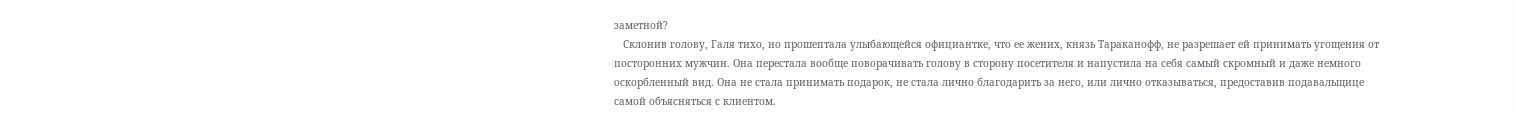заметной?
   Склонив голову, Галя тихо, но прошептала улыбающейся официантке, что ее жених, князь Тараканофф, не разрешает ей принимать угощения от посторонних мужчин. Она перестала вообще поворачивать голову в сторону посетителя и напустила на себя самый скромный и даже немного оскорбленный вид. Она не стала принимать подарок, не стала лично благодарить за него, или лично отказываться, предоставив подавальщице самой объясняться с клиентом.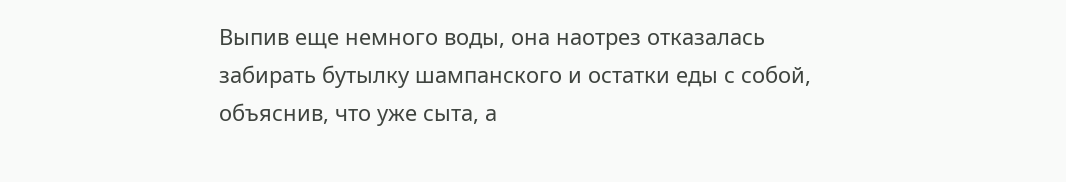Выпив еще немного воды, она наотрез отказалась забирать бутылку шампанского и остатки еды с собой, объяснив, что уже сыта, а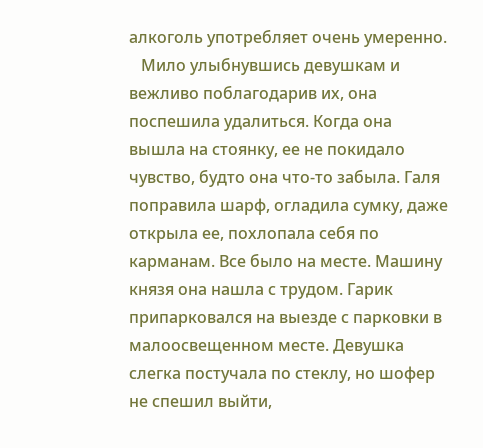алкоголь употребляет очень умеренно.
   Мило улыбнувшись девушкам и вежливо поблагодарив их, она поспешила удалиться. Когда она вышла на стоянку, ее не покидало чувство, будто она что-то забыла. Галя поправила шарф, огладила сумку, даже открыла ее, похлопала себя по карманам. Все было на месте. Машину князя она нашла с трудом. Гарик припарковался на выезде с парковки в малоосвещенном месте. Девушка слегка постучала по стеклу, но шофер не спешил выйти,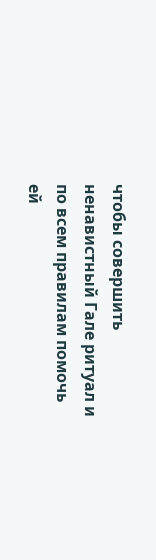чтобы совершить ненавистный Гале ритуал и по всем правилам помочь ей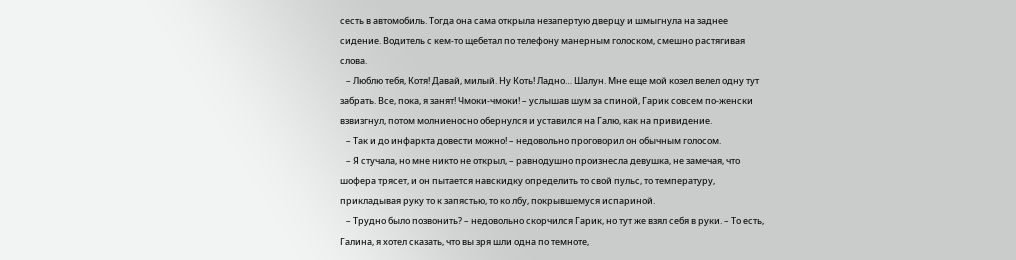сесть в автомобиль. Тогда она сама открыла незапертую дверцу и шмыгнула на заднее сидение. Водитель с кем-то щебетал по телефону манерным голоском, смешно растягивая слова.
   – Люблю тебя, Котя! Давай, милый. Ну Коть! Ладно… Шалун. Мне еще мой козел велел одну тут забрать. Все, пока, я занят! Чмоки-чмоки! – услышав шум за спиной, Гарик совсем по-женски взвизгнул, потом молниеносно обернулся и уставился на Галю, как на привидение.
   – Так и до инфаркта довести можно! – недовольно проговорил он обычным голосом.
   – Я стучала, но мне никто не открыл, – равнодушно произнесла девушка, не замечая, что шофера трясет, и он пытается навскидку определить то свой пульс, то температуру, прикладывая руку то к запястью, то ко лбу, покрывшемуся испариной.
   – Трудно было позвонить? – недовольно скорчился Гарик, но тут же взял себя в руки. – То есть, Галина, я хотел сказать, что вы зря шли одна по темноте,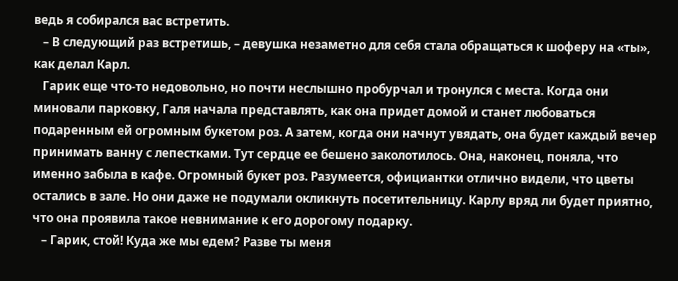ведь я собирался вас встретить.
   – В следующий раз встретишь, – девушка незаметно для себя стала обращаться к шоферу на «ты», как делал Карл.
   Гарик еще что-то недовольно, но почти неслышно пробурчал и тронулся с места. Когда они миновали парковку, Галя начала представлять, как она придет домой и станет любоваться подаренным ей огромным букетом роз. А затем, когда они начнут увядать, она будет каждый вечер принимать ванну с лепестками. Тут сердце ее бешено заколотилось. Она, наконец, поняла, что именно забыла в кафе. Огромный букет роз. Разумеется, официантки отлично видели, что цветы остались в зале. Но они даже не подумали окликнуть посетительницу. Карлу вряд ли будет приятно, что она проявила такое невнимание к его дорогому подарку.
   – Гарик, стой! Куда же мы едем? Разве ты меня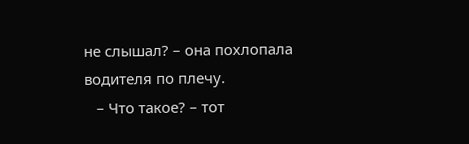не слышал? – она похлопала водителя по плечу.
   – Что такое? – тот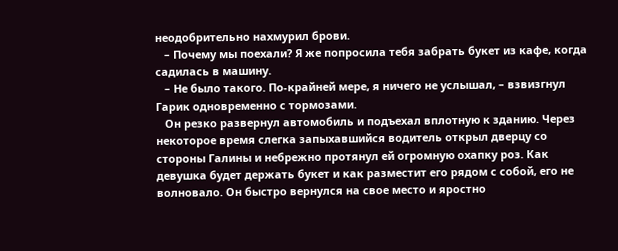неодобрительно нахмурил брови.
   – Почему мы поехали? Я же попросила тебя забрать букет из кафе, когда садилась в машину.
   – Не было такого. По-крайней мере, я ничего не услышал, – взвизгнул Гарик одновременно с тормозами.
   Он резко развернул автомобиль и подъехал вплотную к зданию. Через некоторое время слегка запыхавшийся водитель открыл дверцу со стороны Галины и небрежно протянул ей огромную охапку роз. Как девушка будет держать букет и как разместит его рядом с собой, его не волновало. Он быстро вернулся на свое место и яростно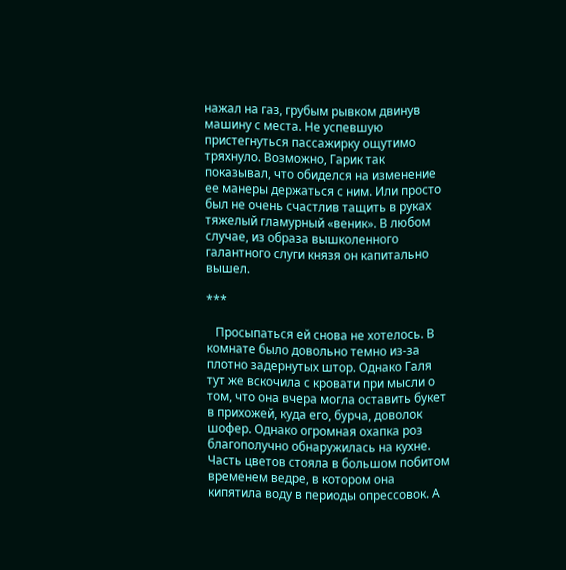нажал на газ, грубым рывком двинув машину с места. Не успевшую пристегнуться пассажирку ощутимо тряхнуло. Возможно, Гарик так показывал, что обиделся на изменение ее манеры держаться с ним. Или просто был не очень счастлив тащить в руках тяжелый гламурный «веник». В любом случае, из образа вышколенного галантного слуги князя он капитально вышел.

***

   Просыпаться ей снова не хотелось. В комнате было довольно темно из-за плотно задернутых штор. Однако Галя тут же вскочила с кровати при мысли о том, что она вчера могла оставить букет в прихожей, куда его, бурча, доволок шофер. Однако огромная охапка роз благополучно обнаружилась на кухне. Часть цветов стояла в большом побитом временем ведре, в котором она кипятила воду в периоды опрессовок. А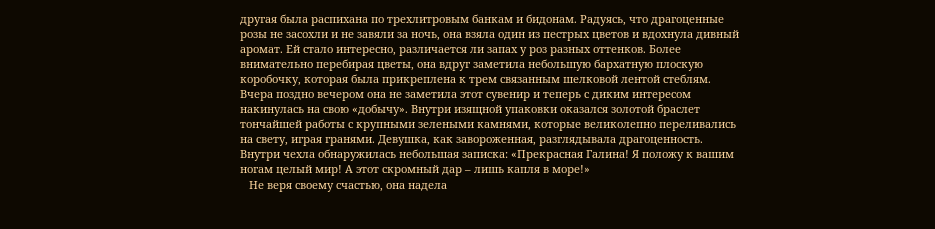другая была распихана по трехлитровым банкам и бидонам. Радуясь, что драгоценные розы не засохли и не завяли за ночь, она взяла один из пестрых цветов и вдохнула дивный аромат. Ей стало интересно, различается ли запах у роз разных оттенков. Более внимательно перебирая цветы, она вдруг заметила небольшую бархатную плоскую коробочку, которая была прикреплена к трем связанным шелковой лентой стеблям. Вчера поздно вечером она не заметила этот сувенир и теперь с диким интересом накинулась на свою «добычу». Внутри изящной упаковки оказался золотой браслет тончайшей работы с крупными зелеными камнями, которые великолепно переливались на свету, играя гранями. Девушка, как завороженная, разглядывала драгоценность. Внутри чехла обнаружилась небольшая записка: «Прекрасная Галина! Я положу к вашим ногам целый мир! А этот скромный дар – лишь капля в море!»
   Не веря своему счастью, она надела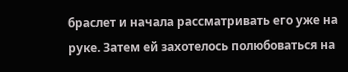браслет и начала рассматривать его уже на руке. Затем ей захотелось полюбоваться на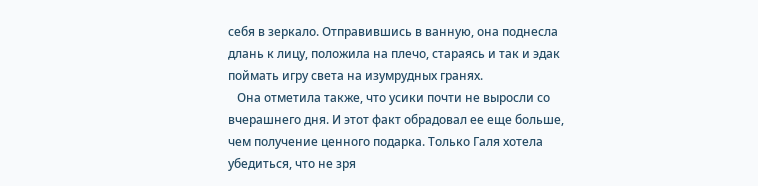себя в зеркало. Отправившись в ванную, она поднесла длань к лицу, положила на плечо, стараясь и так и эдак поймать игру света на изумрудных гранях.
   Она отметила также, что усики почти не выросли со вчерашнего дня. И этот факт обрадовал ее еще больше, чем получение ценного подарка. Только Галя хотела убедиться, что не зря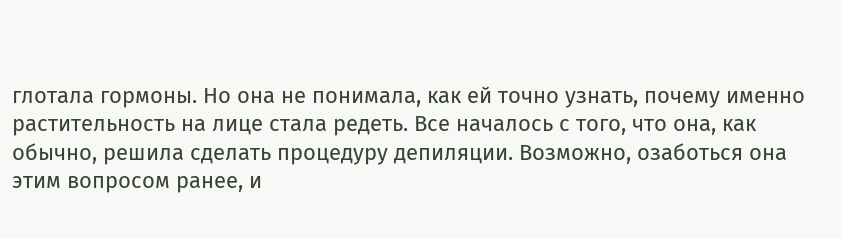глотала гормоны. Но она не понимала, как ей точно узнать, почему именно растительность на лице стала редеть. Все началось с того, что она, как обычно, решила сделать процедуру депиляции. Возможно, озаботься она этим вопросом ранее, и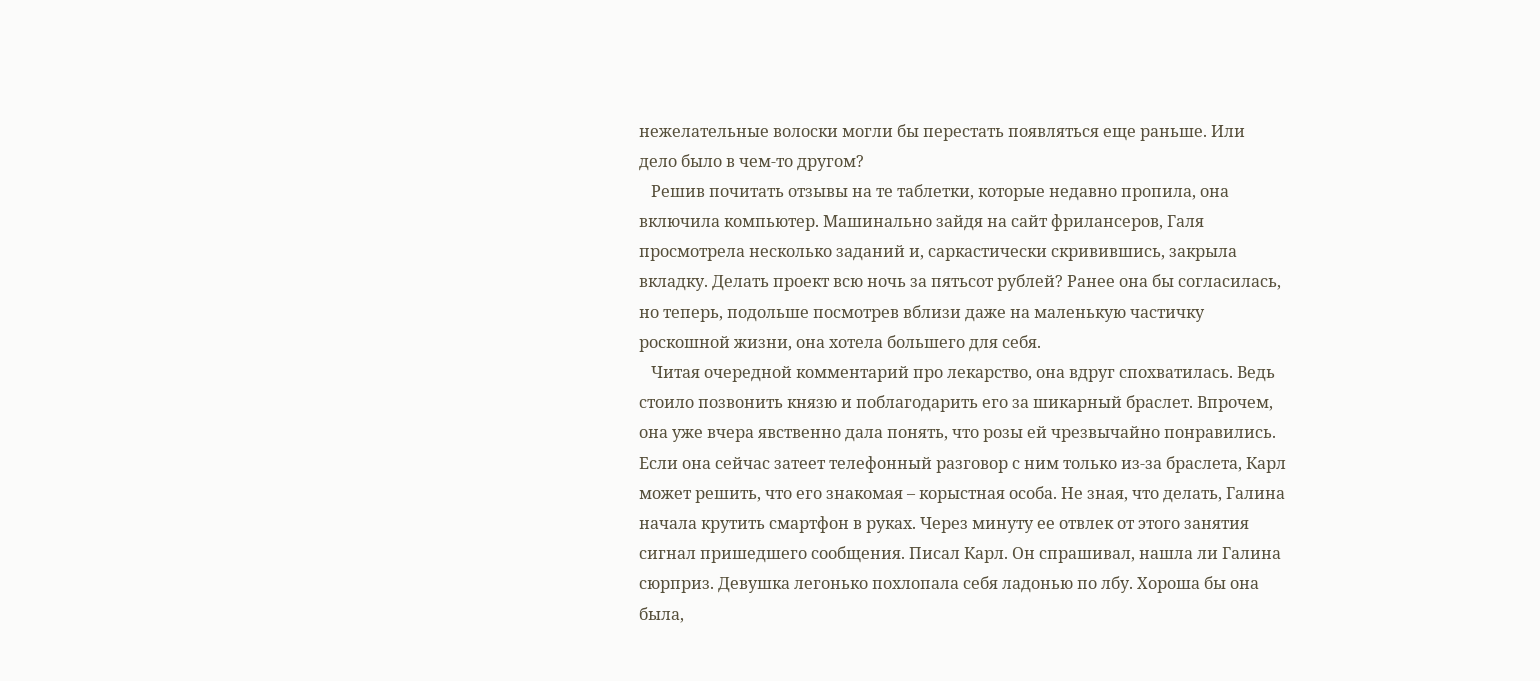нежелательные волоски могли бы перестать появляться еще раньше. Или дело было в чем-то другом?
   Решив почитать отзывы на те таблетки, которые недавно пропила, она включила компьютер. Машинально зайдя на сайт фрилансеров, Галя просмотрела несколько заданий и, саркастически скривившись, закрыла вкладку. Делать проект всю ночь за пятьсот рублей? Ранее она бы согласилась, но теперь, подольше посмотрев вблизи даже на маленькую частичку роскошной жизни, она хотела большего для себя.
   Читая очередной комментарий про лекарство, она вдруг спохватилась. Ведь стоило позвонить князю и поблагодарить его за шикарный браслет. Впрочем, она уже вчера явственно дала понять, что розы ей чрезвычайно понравились. Если она сейчас затеет телефонный разговор с ним только из-за браслета, Карл может решить, что его знакомая – корыстная особа. Не зная, что делать, Галина начала крутить смартфон в руках. Через минуту ее отвлек от этого занятия сигнал пришедшего сообщения. Писал Карл. Он спрашивал, нашла ли Галина сюрприз. Девушка легонько похлопала себя ладонью по лбу. Хороша бы она была,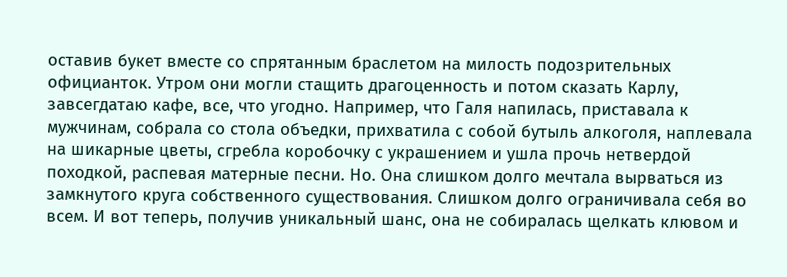оставив букет вместе со спрятанным браслетом на милость подозрительных официанток. Утром они могли стащить драгоценность и потом сказать Карлу, завсегдатаю кафе, все, что угодно. Например, что Галя напилась, приставала к мужчинам, собрала со стола объедки, прихватила с собой бутыль алкоголя, наплевала на шикарные цветы, сгребла коробочку с украшением и ушла прочь нетвердой походкой, распевая матерные песни. Но. Она слишком долго мечтала вырваться из замкнутого круга собственного существования. Слишком долго ограничивала себя во всем. И вот теперь, получив уникальный шанс, она не собиралась щелкать клювом и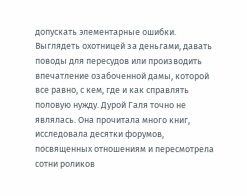допускать элементарные ошибки. Выглядеть охотницей за деньгами, давать поводы для пересудов или производить впечатление озабоченной дамы, которой все равно, с кем, где и как справлять половую нужду. Дурой Галя точно не являлась. Она прочитала много книг, исследовала десятки форумов, посвященных отношениям и пересмотрела сотни роликов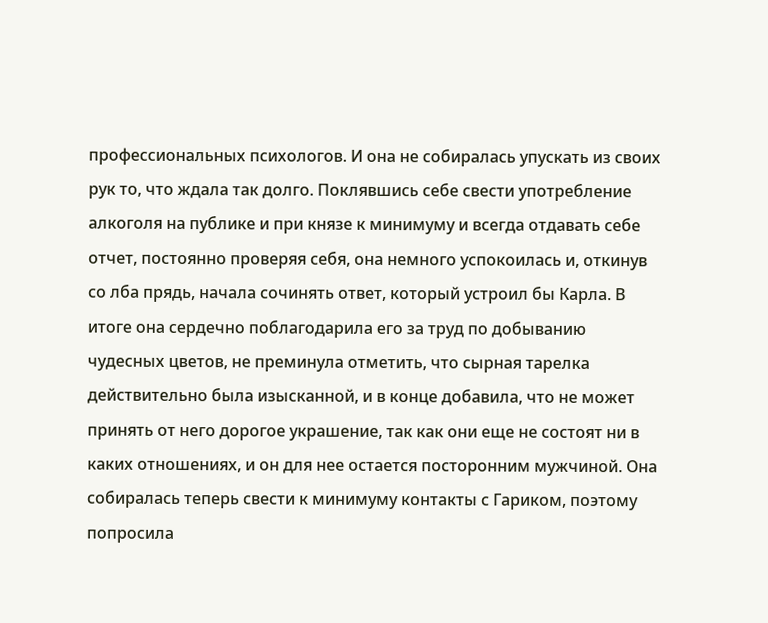профессиональных психологов. И она не собиралась упускать из своих рук то, что ждала так долго. Поклявшись себе свести употребление алкоголя на публике и при князе к минимуму и всегда отдавать себе отчет, постоянно проверяя себя, она немного успокоилась и, откинув со лба прядь, начала сочинять ответ, который устроил бы Карла. В итоге она сердечно поблагодарила его за труд по добыванию чудесных цветов, не преминула отметить, что сырная тарелка действительно была изысканной, и в конце добавила, что не может принять от него дорогое украшение, так как они еще не состоят ни в каких отношениях, и он для нее остается посторонним мужчиной. Она собиралась теперь свести к минимуму контакты с Гариком, поэтому попросила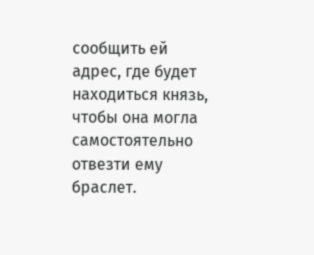сообщить ей адрес, где будет находиться князь, чтобы она могла самостоятельно отвезти ему браслет.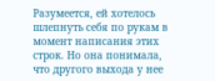Разумеется, ей хотелось шлепнуть себя по рукам в момент написания этих строк. Но она понимала, что другого выхода у нее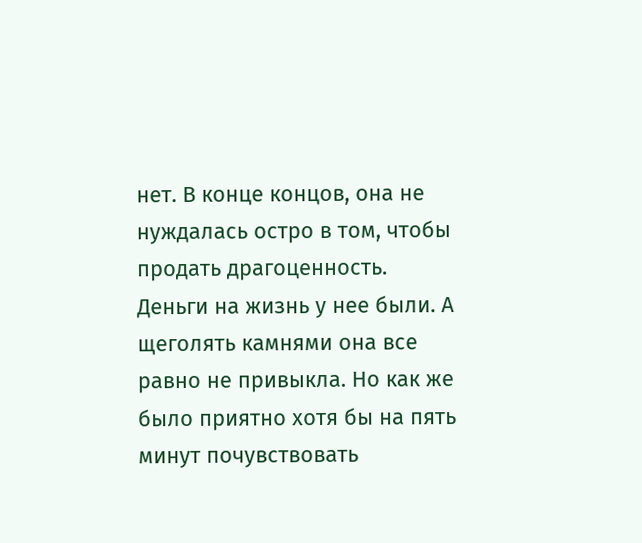нет. В конце концов, она не нуждалась остро в том, чтобы продать драгоценность. Деньги на жизнь у нее были. А щеголять камнями она все равно не привыкла. Но как же было приятно хотя бы на пять минут почувствовать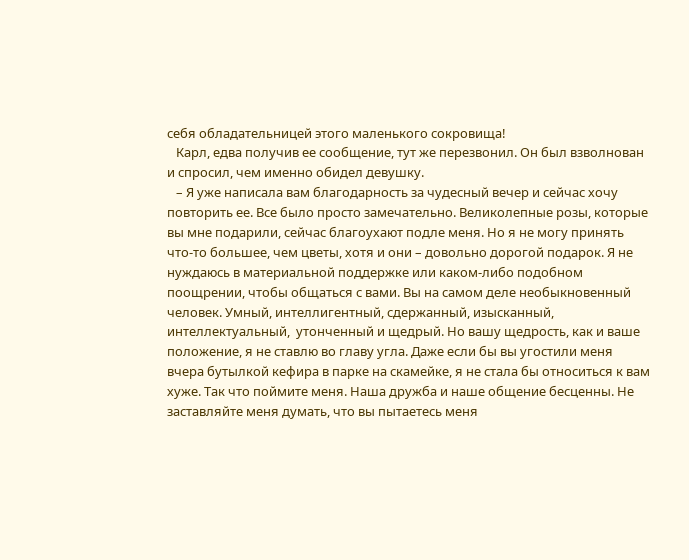себя обладательницей этого маленького сокровища!
   Карл, едва получив ее сообщение, тут же перезвонил. Он был взволнован и спросил, чем именно обидел девушку.
   – Я уже написала вам благодарность за чудесный вечер и сейчас хочу повторить ее. Все было просто замечательно. Великолепные розы, которые вы мне подарили, сейчас благоухают подле меня. Но я не могу принять что-то большее, чем цветы, хотя и они – довольно дорогой подарок. Я не нуждаюсь в материальной поддержке или каком-либо подобном поощрении, чтобы общаться с вами. Вы на самом деле необыкновенный человек. Умный, интеллигентный, сдержанный, изысканный, интеллектуальный,  утонченный и щедрый. Но вашу щедрость, как и ваше положение, я не ставлю во главу угла. Даже если бы вы угостили меня вчера бутылкой кефира в парке на скамейке, я не стала бы относиться к вам хуже. Так что поймите меня. Наша дружба и наше общение бесценны. Не заставляйте меня думать, что вы пытаетесь меня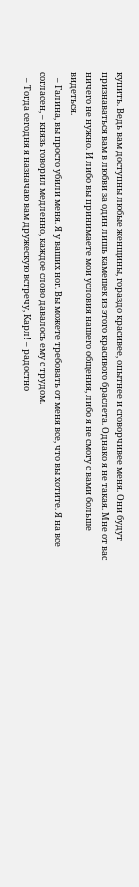купить. Ведь вам доступны любые женщины, гораздо красивее, опытнее и сговорчивее меня. Они будут признаваться вам в любви за один лишь камешек из этого красивого браслета. Однако я не такая. Мне от вас ничего не нужно. И либо вы принимаете мои условия нашего общения, либо я не смогу с вами больше видеться.
   – Галина, вы просто убили меня. Я у ваших ног. Вы можете требовать от меня все, что вы хотите. Я на все согласен, – князь говорил медленно, каждое слово давалось ему с трудом.
   – Тогда сегодня я назначаю вам дружескую встречу, Карл! – радостно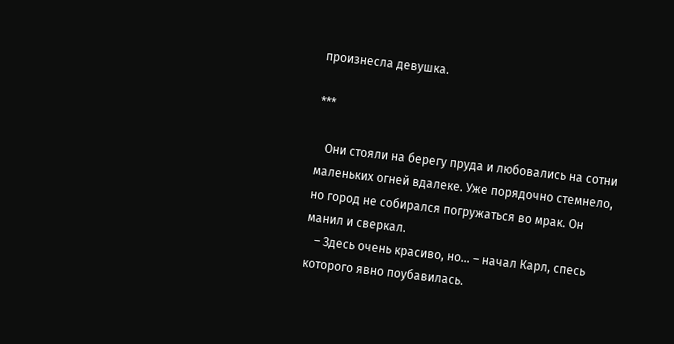произнесла девушка.

***

   Они стояли на берегу пруда и любовались на сотни маленьких огней вдалеке. Уже порядочно стемнело, но город не собирался погружаться во мрак. Он манил и сверкал.
   – Здесь очень красиво, но… – начал Карл, спесь которого явно поубавилась.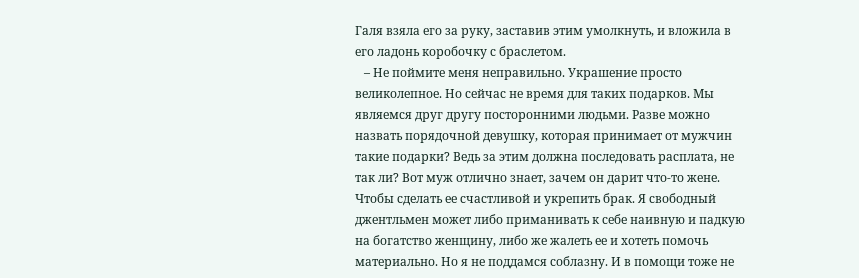Галя взяла его за руку, заставив этим умолкнуть, и вложила в его ладонь коробочку с браслетом.
   – Не поймите меня неправильно. Украшение просто великолепное. Но сейчас не время для таких подарков. Мы являемся друг другу посторонними людьми. Разве можно назвать порядочной девушку, которая принимает от мужчин такие подарки? Ведь за этим должна последовать расплата, не так ли? Вот муж отлично знает, зачем он дарит что-то жене. Чтобы сделать ее счастливой и укрепить брак. Я свободный джентльмен может либо приманивать к себе наивную и падкую на богатство женщину, либо же жалеть ее и хотеть помочь материально. Но я не поддамся соблазну. И в помощи тоже не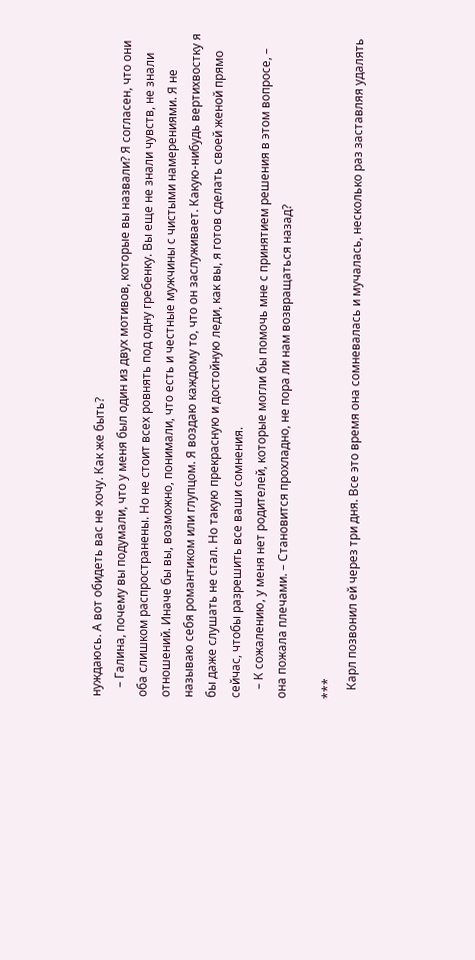нуждаюсь. А вот обидеть вас не хочу. Как же быть?
   – Галина, почему вы подумали, что у меня был один из двух мотивов, которые вы назвали? Я согласен, что они оба слишком распространены. Но не стоит всех ровнять под одну гребенку. Вы еще не знали чувств, не знали отношений. Иначе бы вы, возможно, понимали, что есть и честные мужчины с чистыми намерениями. Я не называю себя романтиком или глупцом. Я воздаю каждому то, что он заслуживает. Какую-нибудь вертихвостку я бы даже слушать не стал. Но такую прекрасную и достойную леди, как вы, я готов сделать своей женой прямо сейчас, чтобы разрешить все ваши сомнения.
   – К сожалению, у меня нет родителей, которые могли бы помочь мне с принятием решения в этом вопросе, – она пожала плечами. – Становится прохладно, не пора ли нам возвращаться назад?

***
   Карл позвонил ей через три дня. Все это время она сомневалась и мучалась, несколько раз заставляя удалять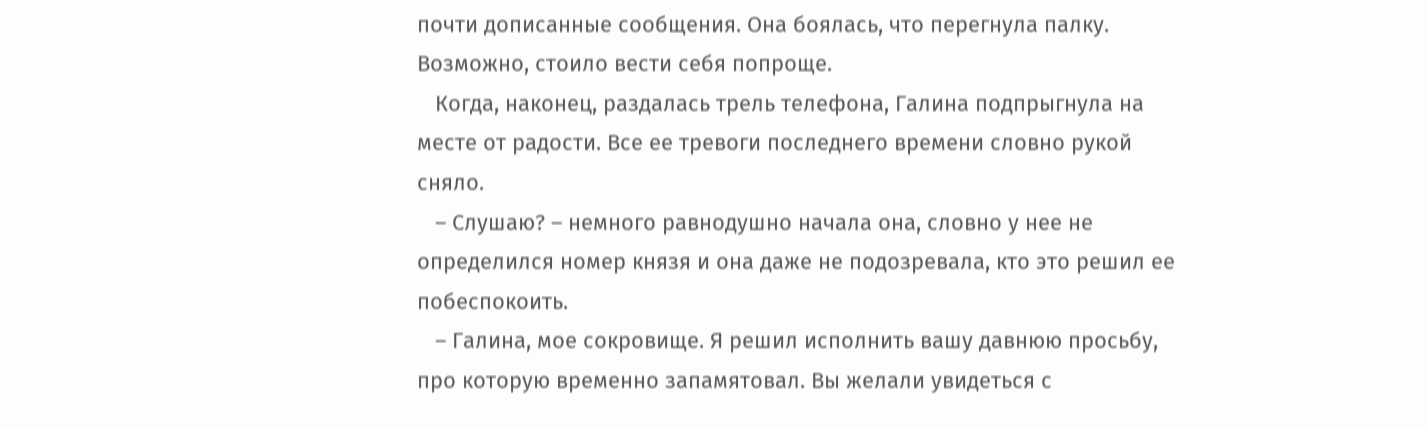почти дописанные сообщения. Она боялась, что перегнула палку. Возможно, стоило вести себя попроще.
   Когда, наконец, раздалась трель телефона, Галина подпрыгнула на месте от радости. Все ее тревоги последнего времени словно рукой сняло.
   – Слушаю? – немного равнодушно начала она, словно у нее не определился номер князя и она даже не подозревала, кто это решил ее побеспокоить.
   – Галина, мое сокровище. Я решил исполнить вашу давнюю просьбу, про которую временно запамятовал. Вы желали увидеться с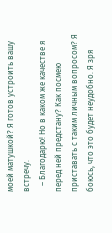моей матушкой? Я готов устроить вашу встречу.
   – Благодарю! Но в каком же качестве я перед ней предстану? Как посмею приставать с таким личным вопросом? Я боюсь, что это будет неудобно. Я зря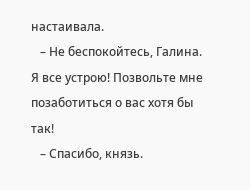настаивала.
   – Не беспокойтесь, Галина. Я все устрою! Позвольте мне позаботиться о вас хотя бы так!
   – Спасибо, князь.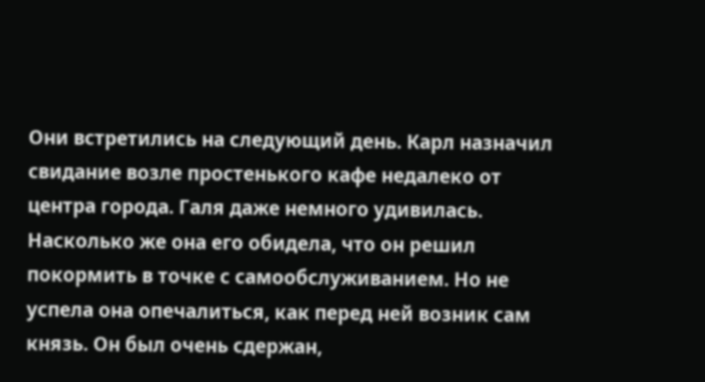Они встретились на следующий день. Карл назначил свидание возле простенького кафе недалеко от центра города. Галя даже немного удивилась. Насколько же она его обидела, что он решил покормить в точке с самообслуживанием. Но не успела она опечалиться, как перед ней возник сам князь. Он был очень сдержан,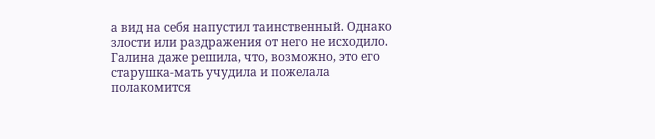а вид на себя напустил таинственный. Однако злости или раздражения от него не исходило. Галина даже решила, что, возможно, это его старушка-мать учудила и пожелала полакомится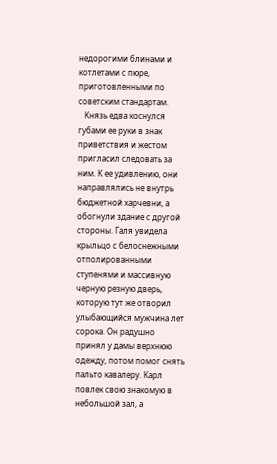недорогими блинами и котлетами с пюре, приготовленными по советским стандартам.
   Князь едва коснулся губами ее руки в знак приветствия и жестом пригласил следовать за ним. К ее удивлению, они направлялись не внутрь бюджетной харчевни, а обогнули здание с другой стороны. Галя увидела крыльцо с белоснежными отполированными ступенями и массивную черную резную дверь, которую тут же отворил улыбающийся мужчина лет сорока. Он радушно принял у дамы верхнюю одежду, потом помог снять пальто кавалеру. Карл повлек свою знакомую в небольшой зал, а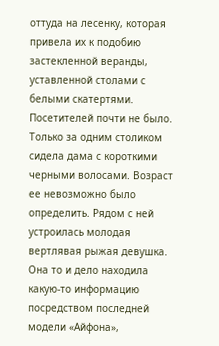оттуда на лесенку, которая привела их к подобию застекленной веранды, уставленной столами с белыми скатертями. Посетителей почти не было. Только за одним столиком сидела дама с короткими черными волосами. Возраст ее невозможно было определить. Рядом с ней устроилась молодая вертлявая рыжая девушка. Она то и дело находила какую-то информацию посредством последней модели «Айфона»,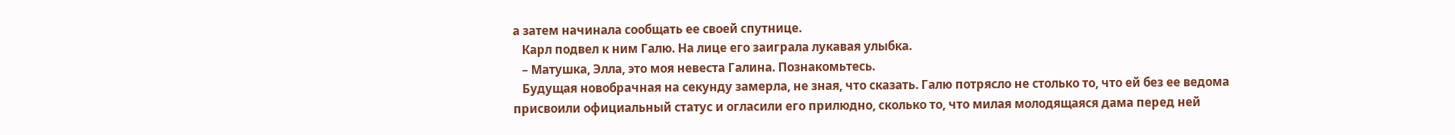а затем начинала сообщать ее своей спутнице.
   Карл подвел к ним Галю. На лице его заиграла лукавая улыбка.
   – Матушка, Элла, это моя невеста Галина. Познакомьтесь.
   Будущая новобрачная на секунду замерла, не зная, что сказать. Галю потрясло не столько то, что ей без ее ведома присвоили официальный статус и огласили его прилюдно, сколько то, что милая молодящаяся дама перед ней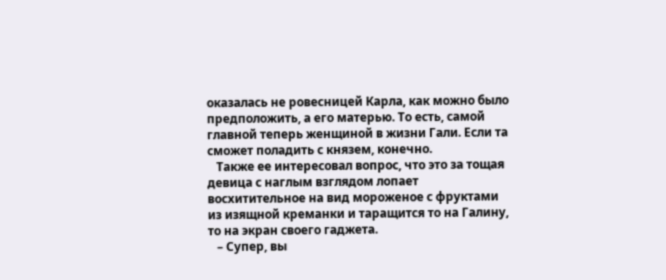оказалась не ровесницей Карла, как можно было предположить, а его матерью. То есть, самой главной теперь женщиной в жизни Гали. Если та сможет поладить с князем, конечно.
   Также ее интересовал вопрос, что это за тощая девица с наглым взглядом лопает восхитительное на вид мороженое с фруктами из изящной креманки и таращится то на Галину, то на экран своего гаджета.
   – Супер, вы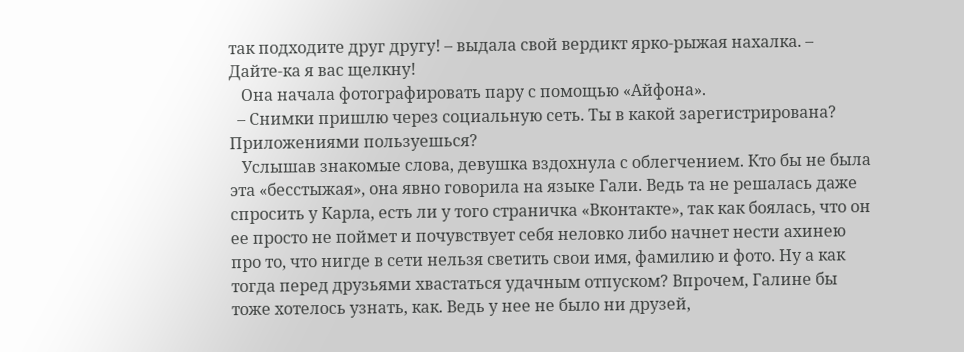так подходите друг другу! – выдала свой вердикт ярко-рыжая нахалка. – Дайте-ка я вас щелкну!
   Она начала фотографировать пару с помощью «Айфона».
  – Снимки пришлю через социальную сеть. Ты в какой зарегистрирована? Приложениями пользуешься?
   Услышав знакомые слова, девушка вздохнула с облегчением. Кто бы не была эта «бесстыжая», она явно говорила на языке Гали. Ведь та не решалась даже спросить у Карла, есть ли у того страничка «Вконтакте», так как боялась, что он ее просто не поймет и почувствует себя неловко либо начнет нести ахинею про то, что нигде в сети нельзя светить свои имя, фамилию и фото. Ну а как тогда перед друзьями хвастаться удачным отпуском? Впрочем, Галине бы тоже хотелось узнать, как. Ведь у нее не было ни друзей,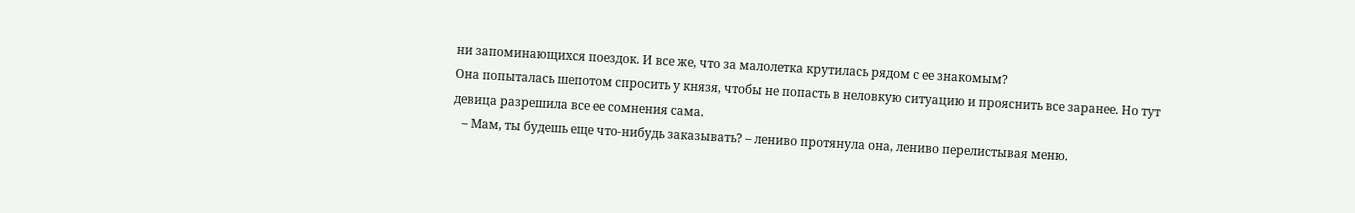ни запоминающихся поездок. И все же, что за малолетка крутилась рядом с ее знакомым?
Она попыталась шепотом спросить у князя, чтобы не попасть в неловкую ситуацию и прояснить все заранее. Но тут девица разрешила все ее сомнения сама.
   – Мам, ты будешь еще что-нибудь заказывать? – лениво протянула она, лениво перелистывая меню.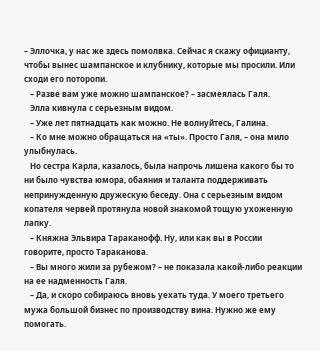– Эллочка, у нас же здесь помолвка. Сейчас я скажу официанту, чтобы вынес шампанское и клубнику, которые мы просили. Или сходи его поторопи.
   – Разве вам уже можно шампанское? – засмеялась Галя.
   Элла кивнула с серьезным видом.
   – Уже лет пятнадцать как можно. Не волнуйтесь, Галина.
   – Ко мне можно обращаться на «ты». Просто Галя, – она мило улыбнулась.
   Но сестра Карла, казалось, была напрочь лишена какого бы то ни было чувства юмора, обаяния и таланта поддерживать непринужденную дружескую беседу. Она с серьезным видом копателя червей протянула новой знакомой тощую ухоженную лапку.
   – Княжна Эльвира Тараканофф. Ну, или как вы в России говорите, просто Тараканова.
   – Вы много жили за рубежом? – не показала какой-либо реакции на ее надменность Галя.
   – Да, и скоро собираюсь вновь уехать туда. У моего третьего мужа большой бизнес по производству вина. Нужно же ему помогать.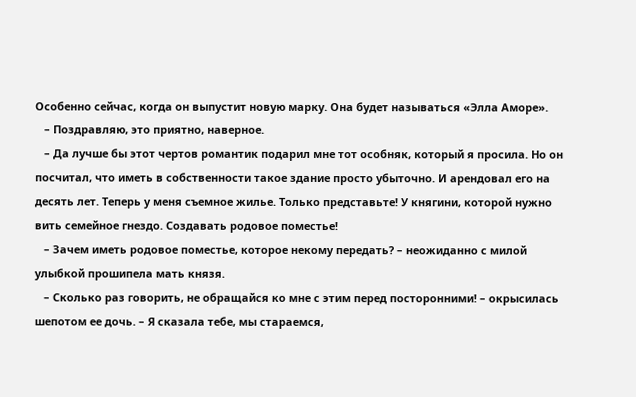Особенно сейчас, когда он выпустит новую марку. Она будет называться «Элла Аморе».
   – Поздравляю, это приятно, наверное.
   – Да лучше бы этот чертов романтик подарил мне тот особняк, который я просила. Но он посчитал, что иметь в собственности такое здание просто убыточно. И арендовал его на десять лет. Теперь у меня съемное жилье. Только представьте! У княгини, которой нужно вить семейное гнездо. Создавать родовое поместье!
   – Зачем иметь родовое поместье, которое некому передать? – неожиданно с милой улыбкой прошипела мать князя.
   – Сколько раз говорить, не обращайся ко мне с этим перед посторонними! – окрысилась шепотом ее дочь. – Я сказала тебе, мы стараемся,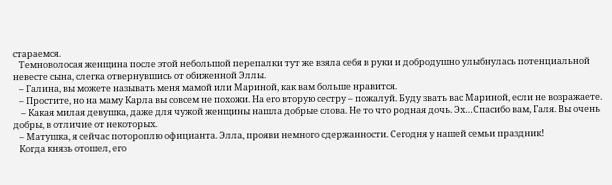стараемся.
   Темноволосая женщина после этой небольшой перепалки тут же взяла себя в руки и добродушно улыбнулась потенциальной невесте сына, слегка отвернувшись от обиженной Эллы.
   – Галина, вы можете называть меня мамой или Мариной, как вам больше нравится.
   – Простите, но на маму Карла вы совсем не похожи. На его вторую сестру – пожалуй. Буду звать вас Мариной, если не возражаете.
    – Какая милая девушка, даже для чужой женщины нашла добрые слова. Не то что родная дочь. Эх…Спасибо вам, Галя. Вы очень добры, в отличие от некоторых.
   – Матушка, я сейчас потороплю официанта. Элла, прояви немного сдержанности. Сегодня у нашей семьи праздник!
   Когда князь отошел, его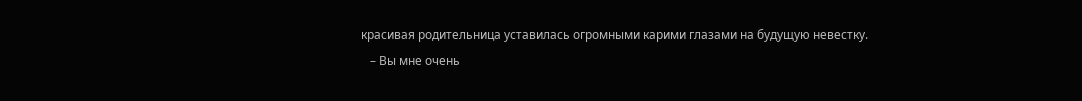красивая родительница уставилась огромными карими глазами на будущую невестку.
   – Вы мне очень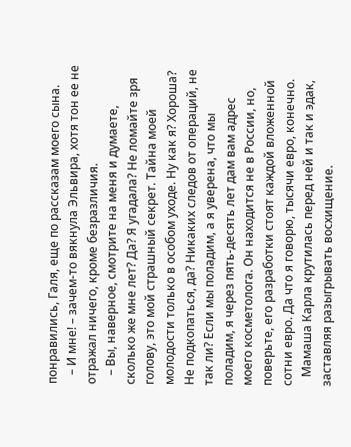понравились, Галя, еще по рассказам моего сына.
   – И мне! – зачем-то вякнула Эльвира, хотя тон ее не отражал ничего, кроме безразличия.
   – Вы, наверное, смотрите на меня и думаете, сколько же мне лет? Да? Я угадала? Не ломайте зря голову, это мой страшный секрет. Тайна моей молодости только в особом уходе. Ну как я? Хороша? Не подкопаться, да? Никаких следов от операций, не так ли? Если мы поладим, а я уверена, что мы поладим, я через пять-десять лет дам вам адрес моего косметолога. Он находится не в России, но, поверьте, его разработки стоят каждой вложенной сотни евро. Да что я говорю, тысячи евро, конечно.
   Мамаша Карла крутилась перед ней и так и эдак, заставляя разыгрывать восхищение.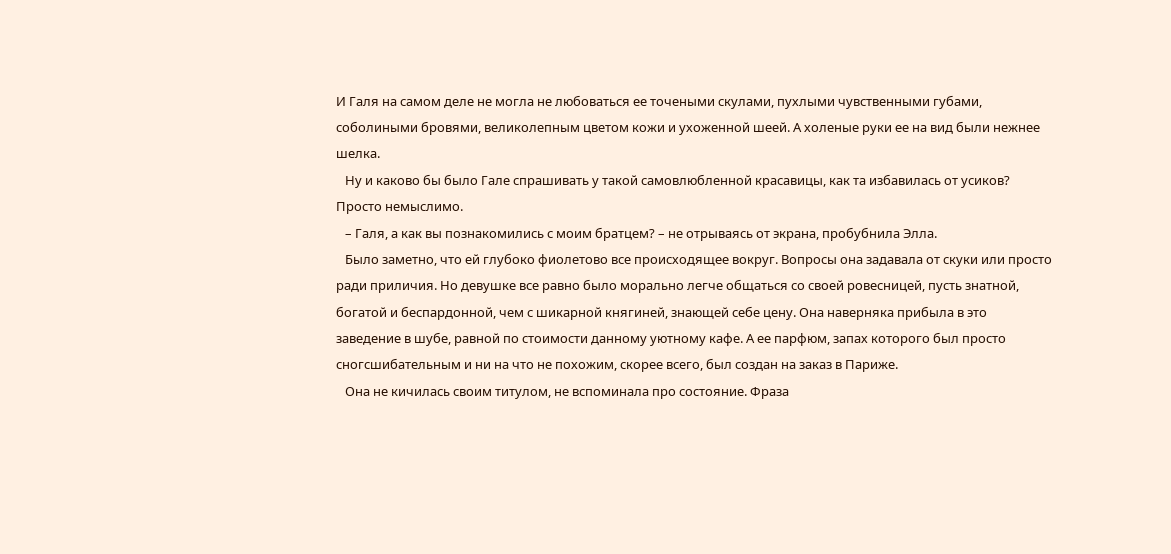И Галя на самом деле не могла не любоваться ее точеными скулами, пухлыми чувственными губами, соболиными бровями, великолепным цветом кожи и ухоженной шеей. А холеные руки ее на вид были нежнее шелка.
   Ну и каково бы было Гале спрашивать у такой самовлюбленной красавицы, как та избавилась от усиков? Просто немыслимо.
   – Галя, а как вы познакомились с моим братцем? – не отрываясь от экрана, пробубнила Элла.
   Было заметно, что ей глубоко фиолетово все происходящее вокруг. Вопросы она задавала от скуки или просто ради приличия. Но девушке все равно было морально легче общаться со своей ровесницей, пусть знатной, богатой и беспардонной, чем с шикарной княгиней, знающей себе цену. Она наверняка прибыла в это заведение в шубе, равной по стоимости данному уютному кафе. А ее парфюм, запах которого был просто сногсшибательным и ни на что не похожим, скорее всего, был создан на заказ в Париже.
   Она не кичилась своим титулом, не вспоминала про состояние. Фраза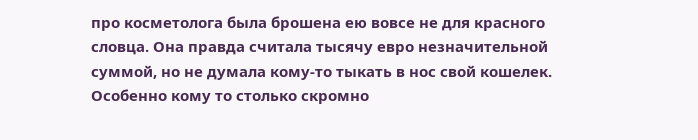про косметолога была брошена ею вовсе не для красного словца. Она правда считала тысячу евро незначительной суммой, но не думала кому-то тыкать в нос свой кошелек. Особенно кому то столько скромно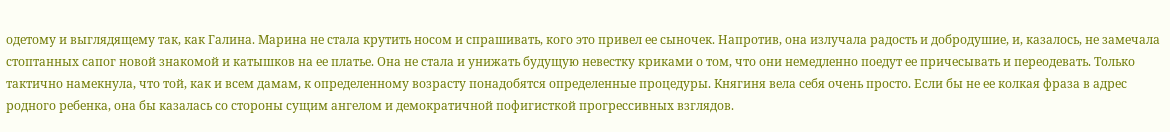одетому и выглядящему так, как Галина. Марина не стала крутить носом и спрашивать, кого это привел ее сыночек. Напротив, она излучала радость и добродушие, и, казалось, не замечала стоптанных сапог новой знакомой и катышков на ее платье. Она не стала и унижать будущую невестку криками о том, что они немедленно поедут ее причесывать и переодевать. Только тактично намекнула, что той, как и всем дамам, к определенному возрасту понадобятся определенные процедуры. Княгиня вела себя очень просто. Если бы не ее колкая фраза в адрес родного ребенка, она бы казалась со стороны сущим ангелом и демократичной пофигисткой прогрессивных взглядов.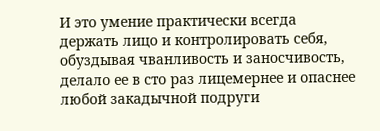И это умение практически всегда держать лицо и контролировать себя, обуздывая чванливость и заносчивость, делало ее в сто раз лицемернее и опаснее любой закадычной подруги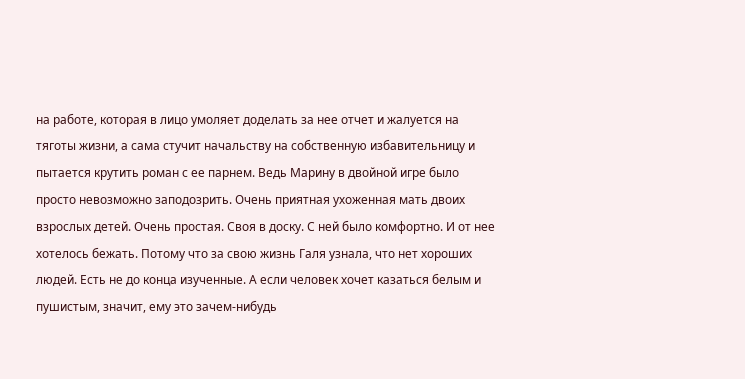на работе, которая в лицо умоляет доделать за нее отчет и жалуется на тяготы жизни, а сама стучит начальству на собственную избавительницу и пытается крутить роман с ее парнем. Ведь Марину в двойной игре было просто невозможно заподозрить. Очень приятная ухоженная мать двоих взрослых детей. Очень простая. Своя в доску. С ней было комфортно. И от нее хотелось бежать. Потому что за свою жизнь Галя узнала, что нет хороших людей. Есть не до конца изученные. А если человек хочет казаться белым и пушистым, значит, ему это зачем-нибудь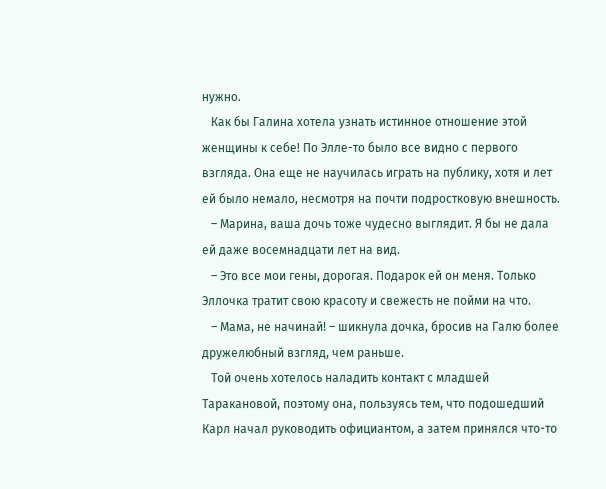нужно.
   Как бы Галина хотела узнать истинное отношение этой женщины к себе! По Элле-то было все видно с первого взгляда. Она еще не научилась играть на публику, хотя и лет ей было немало, несмотря на почти подростковую внешность.
   – Марина, ваша дочь тоже чудесно выглядит. Я бы не дала ей даже восемнадцати лет на вид.
   – Это все мои гены, дорогая. Подарок ей он меня. Только Эллочка тратит свою красоту и свежесть не пойми на что.
   – Мама, не начинай! – шикнула дочка, бросив на Галю более дружелюбный взгляд, чем раньше.
   Той очень хотелось наладить контакт с младшей Таракановой, поэтому она, пользуясь тем, что подошедший Карл начал руководить официантом, а затем принялся что-то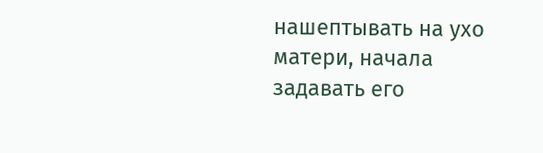нашептывать на ухо матери, начала задавать его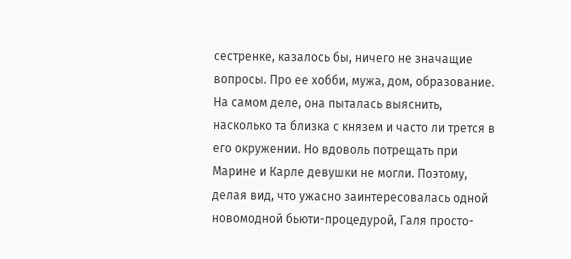сестренке, казалось бы, ничего не значащие вопросы. Про ее хобби, мужа, дом, образование. На самом деле, она пыталась выяснить, насколько та близка с князем и часто ли трется в его окружении. Но вдоволь потрещать при Марине и Карле девушки не могли. Поэтому, делая вид, что ужасно заинтересовалась одной новомодной бьюти-процедурой, Галя просто-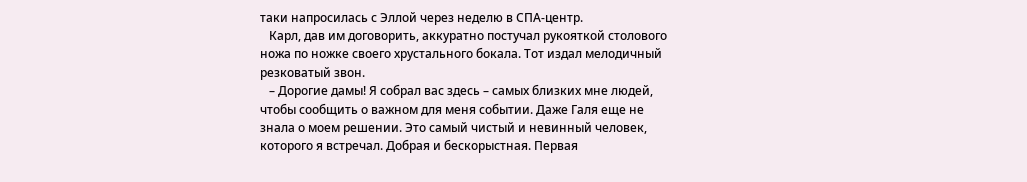таки напросилась с Эллой через неделю в СПА-центр.
   Карл, дав им договорить, аккуратно постучал рукояткой столового ножа по ножке своего хрустального бокала. Тот издал мелодичный резковатый звон.
   – Дорогие дамы! Я собрал вас здесь – самых близких мне людей, чтобы сообщить о важном для меня событии. Даже Галя еще не знала о моем решении. Это самый чистый и невинный человек, которого я встречал. Добрая и бескорыстная. Первая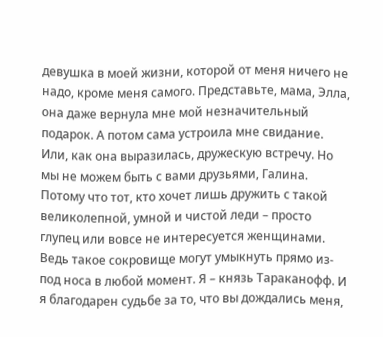девушка в моей жизни, которой от меня ничего не надо, кроме меня самого. Представьте, мама, Элла, она даже вернула мне мой незначительный подарок. А потом сама устроила мне свидание. Или, как она выразилась, дружескую встречу. Но мы не можем быть с вами друзьями, Галина. Потому что тот, кто хочет лишь дружить с такой великолепной, умной и чистой леди – просто глупец или вовсе не интересуется женщинами. Ведь такое сокровище могут умыкнуть прямо из-под носа в любой момент. Я – князь Тараканофф. И я благодарен судьбе за то, что вы дождались меня,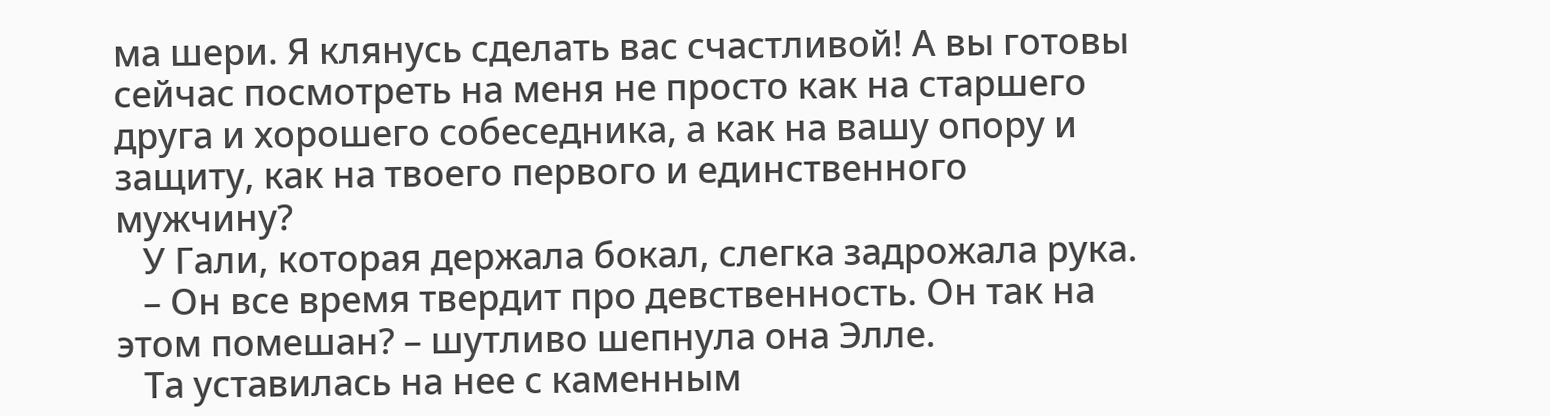ма шери. Я клянусь сделать вас счастливой! А вы готовы сейчас посмотреть на меня не просто как на старшего друга и хорошего собеседника, а как на вашу опору и защиту, как на твоего первого и единственного мужчину?
   У Гали, которая держала бокал, слегка задрожала рука.
   – Он все время твердит про девственность. Он так на этом помешан? – шутливо шепнула она Элле.
   Та уставилась на нее с каменным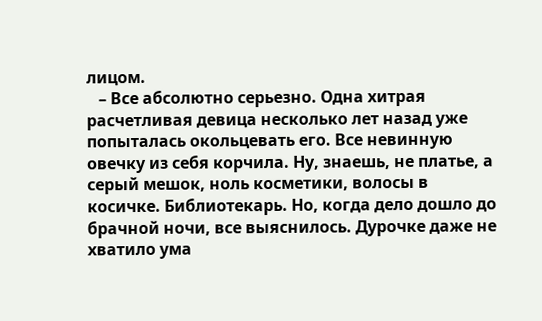лицом.
   – Все абсолютно серьезно. Одна хитрая расчетливая девица несколько лет назад уже попыталась окольцевать его. Все невинную овечку из себя корчила. Ну, знаешь, не платье, а серый мешок, ноль косметики, волосы в косичке. Библиотекарь. Но, когда дело дошло до брачной ночи, все выяснилось. Дурочке даже не хватило ума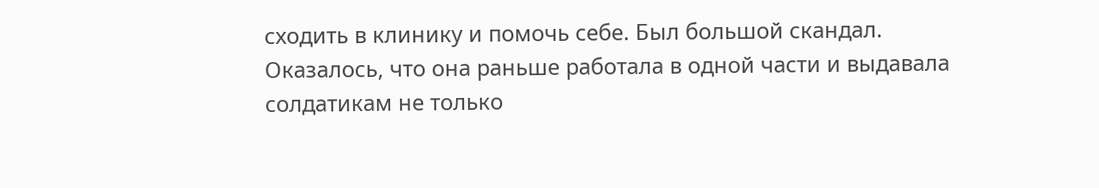сходить в клинику и помочь себе. Был большой скандал. Оказалось, что она раньше работала в одной части и выдавала солдатикам не только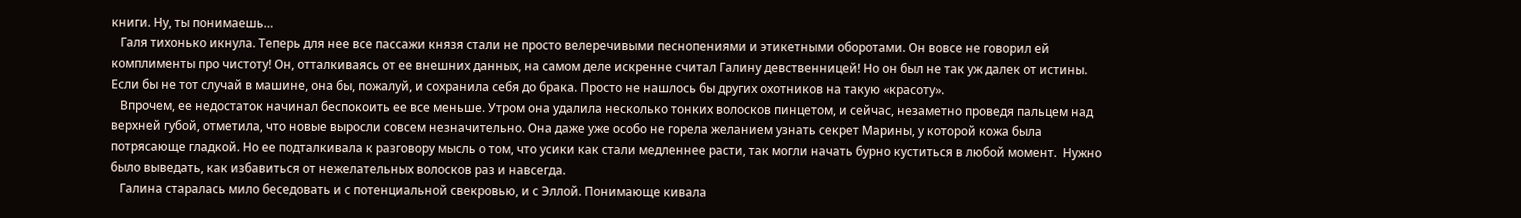книги. Ну, ты понимаешь…
   Галя тихонько икнула. Теперь для нее все пассажи князя стали не просто велеречивыми песнопениями и этикетными оборотами. Он вовсе не говорил ей комплименты про чистоту! Он, отталкиваясь от ее внешних данных, на самом деле искренне считал Галину девственницей! Но он был не так уж далек от истины. Если бы не тот случай в машине, она бы, пожалуй, и сохранила себя до брака. Просто не нашлось бы других охотников на такую «красоту».
   Впрочем, ее недостаток начинал беспокоить ее все меньше. Утром она удалила несколько тонких волосков пинцетом, и сейчас, незаметно проведя пальцем над верхней губой, отметила, что новые выросли совсем незначительно. Она даже уже особо не горела желанием узнать секрет Марины, у которой кожа была потрясающе гладкой. Но ее подталкивала к разговору мысль о том, что усики как стали медленнее расти, так могли начать бурно куститься в любой момент.  Нужно было выведать, как избавиться от нежелательных волосков раз и навсегда.
   Галина старалась мило беседовать и с потенциальной свекровью, и с Эллой. Понимающе кивала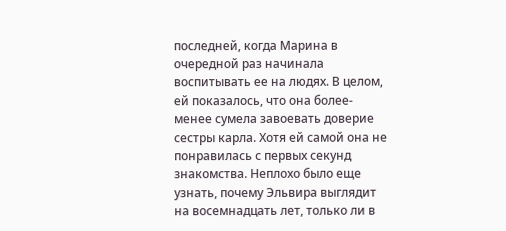последней, когда Марина в очередной раз начинала воспитывать ее на людях. В целом, ей показалось, что она более-менее сумела завоевать доверие сестры карла. Хотя ей самой она не понравилась с первых секунд знакомства. Неплохо было еще узнать, почему Эльвира выглядит на восемнадцать лет, только ли в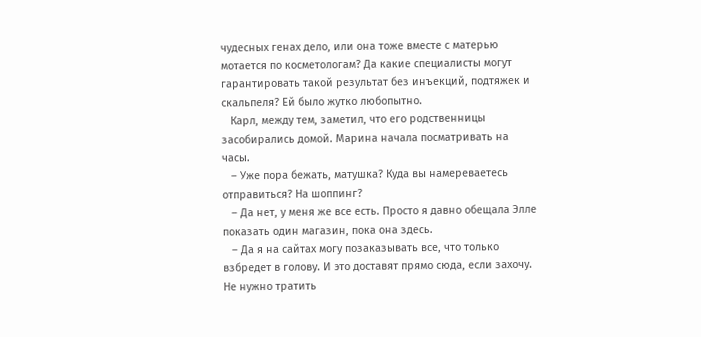чудесных генах дело, или она тоже вместе с матерью мотается по косметологам? Да какие специалисты могут гарантировать такой результат без инъекций, подтяжек и скальпеля? Ей было жутко любопытно.
   Карл, между тем, заметил, что его родственницы засобирались домой. Марина начала посматривать на часы.
   – Уже пора бежать, матушка? Куда вы намереваетесь отправиться? На шоппинг?
   – Да нет, у меня же все есть. Просто я давно обещала Элле показать один магазин, пока она здесь.
   – Да я на сайтах могу позаказывать все, что только взбредет в голову. И это доставят прямо сюда, если захочу. Не нужно тратить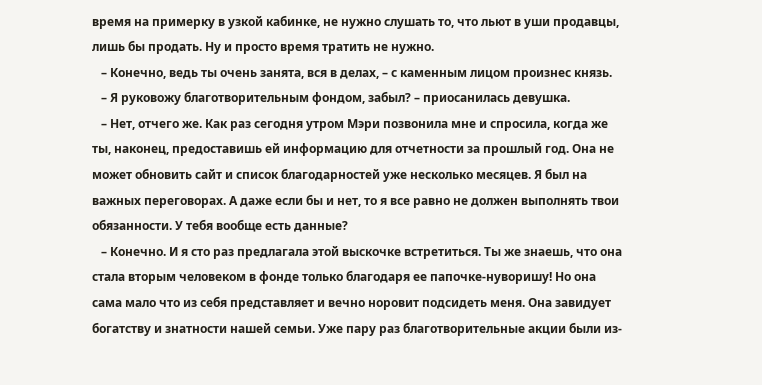время на примерку в узкой кабинке, не нужно слушать то, что льют в уши продавцы, лишь бы продать. Ну и просто время тратить не нужно.
   – Конечно, ведь ты очень занята, вся в делах, – с каменным лицом произнес князь.
   – Я руковожу благотворительным фондом, забыл? – приосанилась девушка.
   – Нет, отчего же. Как раз сегодня утром Мэри позвонила мне и спросила, когда же ты, наконец, предоставишь ей информацию для отчетности за прошлый год. Она не может обновить сайт и список благодарностей уже несколько месяцев. Я был на важных переговорах. А даже если бы и нет, то я все равно не должен выполнять твои обязанности. У тебя вообще есть данные?
   – Конечно. И я сто раз предлагала этой выскочке встретиться. Ты же знаешь, что она стала вторым человеком в фонде только благодаря ее папочке-нуворишу! Но она сама мало что из себя представляет и вечно норовит подсидеть меня. Она завидует богатству и знатности нашей семьи. Уже пару раз благотворительные акции были из-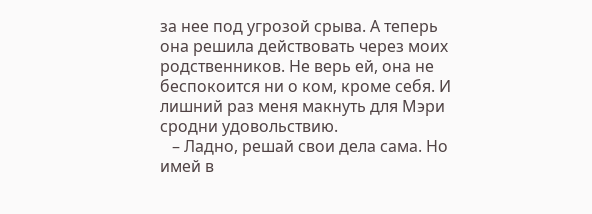за нее под угрозой срыва. А теперь она решила действовать через моих родственников. Не верь ей, она не беспокоится ни о ком, кроме себя. И лишний раз меня макнуть для Мэри сродни удовольствию.
   – Ладно, решай свои дела сама. Но имей в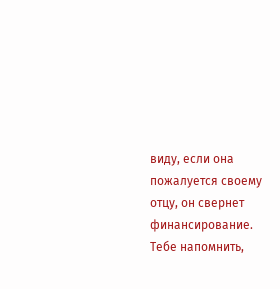виду, если она пожалуется своему отцу, он свернет финансирование. Тебе напомнить,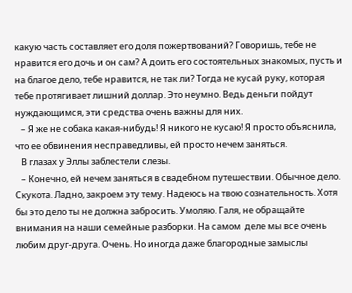какую часть составляет его доля пожертвований? Говоришь, тебе не нравится его дочь и он сам? А доить его состоятельных знакомых, пусть и на благое дело, тебе нравится, не так ли? Тогда не кусай руку, которая тебе протягивает лишний доллар. Это неумно. Ведь деньги пойдут нуждающимся, эти средства очень важны для них.
   – Я же не собака какая-нибудь! Я никого не кусаю! Я просто объяснила, что ее обвинения несправедливы, ей просто нечем заняться.
   В глазах у Эллы заблестели слезы.
   – Конечно, ей нечем заняться в свадебном путешествии. Обычное дело. Скукота. Ладно, закроем эту тему. Надеюсь на твою сознательность. Хотя бы это дело ты не должна забросить. Умоляю. Галя, не обращайте внимания на наши семейные разборки. На самом  деле мы все очень любим друг-друга. Очень. Но иногда даже благородные замыслы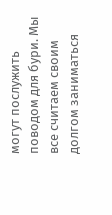могут послужить поводом для бури. Мы все считаем своим долгом заниматься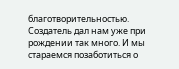благотворительностью. Создатель дал нам уже при рождении так много. И мы стараемся позаботиться о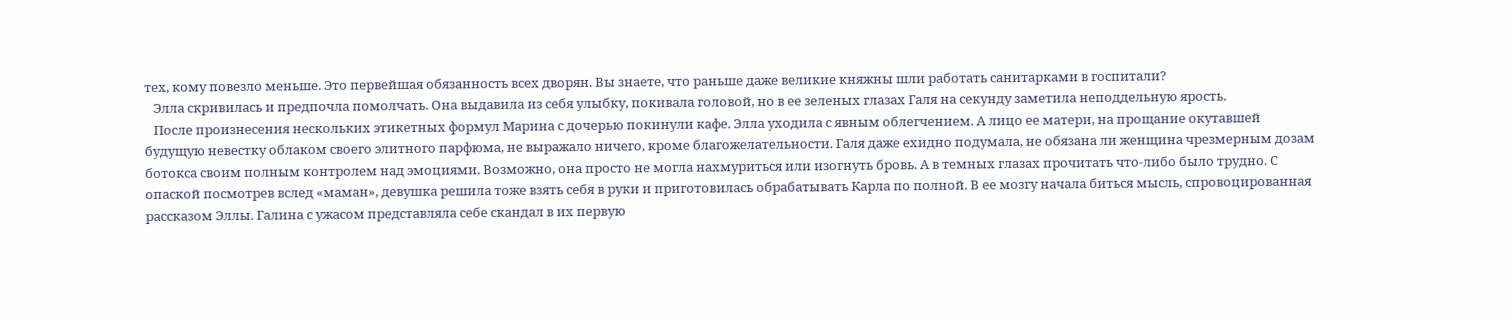тех, кому повезло меньше. Это первейшая обязанность всех дворян. Вы знаете, что раньше даже великие княжны шли работать санитарками в госпитали?
   Элла скривилась и предпочла помолчать. Она выдавила из себя улыбку, покивала головой, но в ее зеленых глазах Галя на секунду заметила неподдельную ярость.
   После произнесения нескольких этикетных формул Марина с дочерью покинули кафе. Элла уходила с явным облегчением. А лицо ее матери, на прощание окутавшей будущую невестку облаком своего элитного парфюма, не выражало ничего, кроме благожелательности. Галя даже ехидно подумала, не обязана ли женщина чрезмерным дозам ботокса своим полным контролем над эмоциями. Возможно, она просто не могла нахмуриться или изогнуть бровь. А в темных глазах прочитать что-либо было трудно. С опаской посмотрев вслед «маман», девушка решила тоже взять себя в руки и приготовилась обрабатывать Карла по полной. В ее мозгу начала биться мысль, спровоцированная рассказом Эллы. Галина с ужасом представляла себе скандал в их первую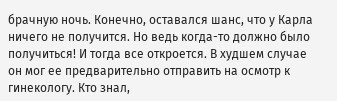брачную ночь. Конечно, оставался шанс, что у Карла ничего не получится. Но ведь когда-то должно было получиться! И тогда все откроется. В худшем случае он мог ее предварительно отправить на осмотр к гинекологу. Кто знал,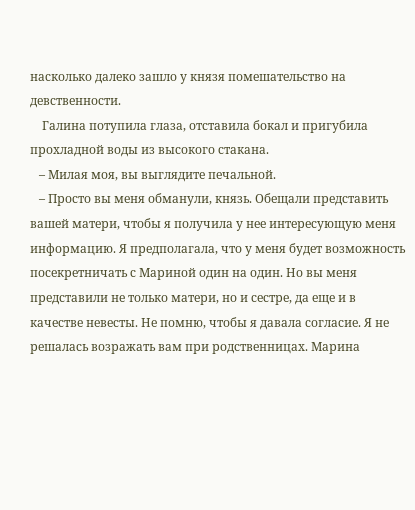насколько далеко зашло у князя помешательство на девственности.
    Галина потупила глаза, отставила бокал и пригубила прохладной воды из высокого стакана.
   – Милая моя, вы выглядите печальной.
   – Просто вы меня обманули, князь. Обещали представить вашей матери, чтобы я получила у нее интересующую меня информацию. Я предполагала, что у меня будет возможность посекретничать с Мариной один на один. Но вы меня представили не только матери, но и сестре, да еще и в качестве невесты. Не помню, чтобы я давала согласие. Я не решалась возражать вам при родственницах. Марина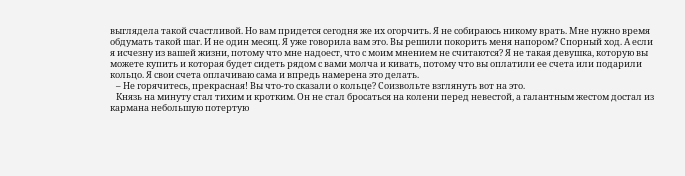выглядела такой счастливой. Но вам придется сегодня же их огорчить. Я не собираюсь никому врать. Мне нужно время обдумать такой шаг. И не один месяц. Я уже говорила вам это. Вы решили покорить меня напором? Спорный ход. А если я исчезну из вашей жизни, потому что мне надоест, что с моим мнением не считаются? Я не такая девушка, которую вы можете купить и которая будет сидеть рядом с вами молча и кивать, потому что вы оплатили ее счета или подарили кольцо. Я свои счета оплачиваю сама и впредь намерена это делать.
   – Не горячитесь, прекрасная! Вы что-то сказали о кольце? Соизвольте взглянуть вот на это.
   Князь на минуту стал тихим и кротким. Он не стал бросаться на колени перед невестой, а галантным жестом достал из кармана небольшую потертую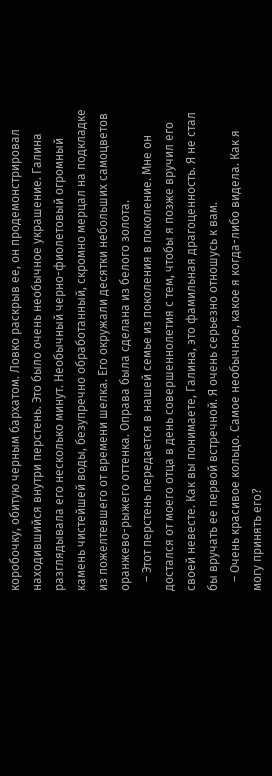коробочку, обитую черным бархатом. Ловко раскрыв ее, он продемонстрировал находившийся внутри перстень. Это было очень необычное украшение. Галина разглядывала его несколько минут. Необычный черно-фиолетовый огромный камень чистейшей воды, безупречно обработанный, скромно мерцал на подкладке из пожелтевшего от времени шелка. Его окружали десятки небольших самоцветов оранжево-рыжего оттенка. Оправа была сделана из белого золота.
   – Этот перстень передается в нашей семье из поколения в поколение. Мне он достался от моего отца в день совершеннолетия с тем, чтобы я позже вручил его своей невесте. Как вы понимаете, Галина, это фамильная драгоценность. Я не стал бы вручать ее первой встречной. Я очень серьезно отношусь к вам.
   – Очень красивое кольцо. Самое необычное, какое я когда-либо видела. Как я могу принять его?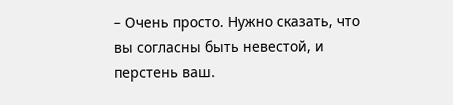– Очень просто. Нужно сказать, что вы согласны быть невестой, и перстень ваш.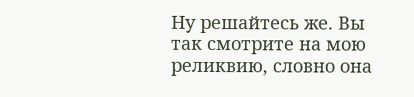Ну решайтесь же. Вы так смотрите на мою реликвию, словно она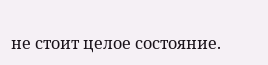не стоит целое состояние.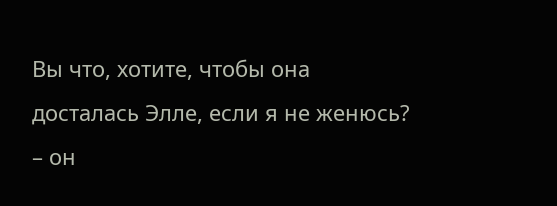Вы что, хотите, чтобы она досталась Элле, если я не женюсь? – он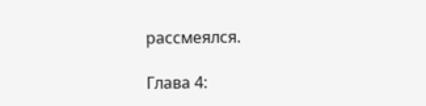рассмеялся.

Глава 4: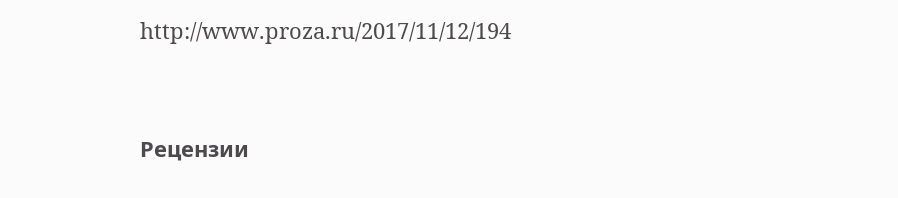http://www.proza.ru/2017/11/12/194


Рецензии